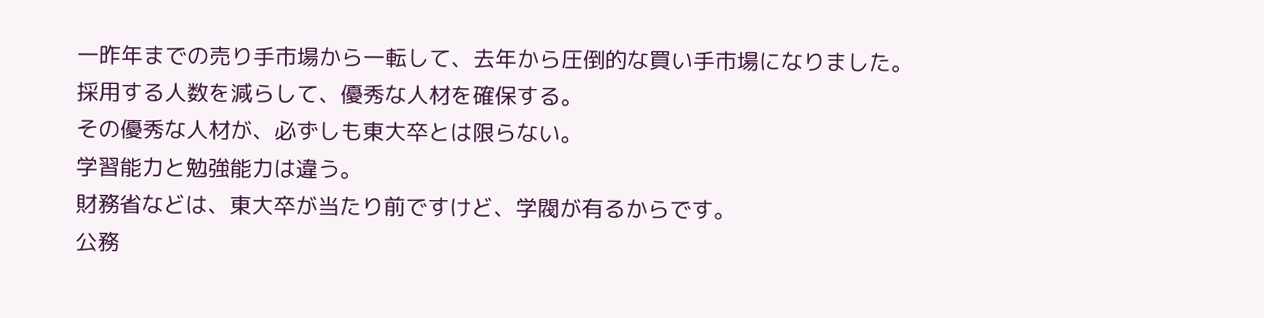一昨年までの売り手市場から一転して、去年から圧倒的な買い手市場になりました。
採用する人数を減らして、優秀な人材を確保する。
その優秀な人材が、必ずしも東大卒とは限らない。
学習能力と勉強能力は違う。
財務省などは、東大卒が当たり前ですけど、学閥が有るからです。
公務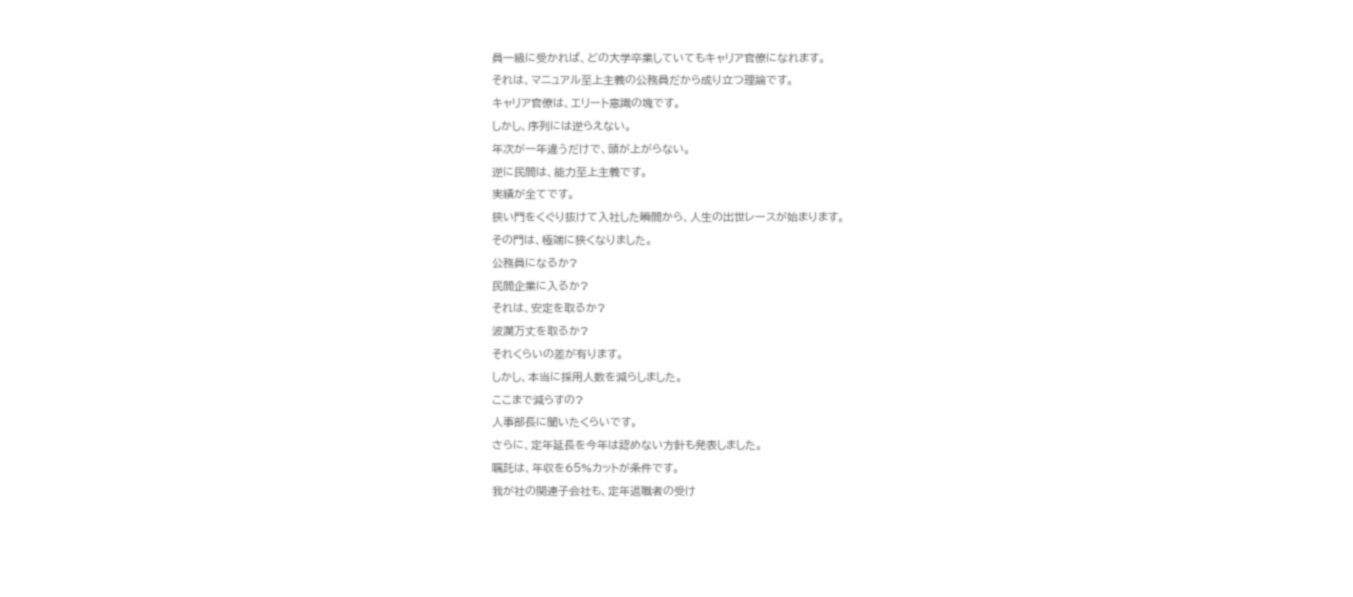員一級に受かれば、どの大学卒業していてもキャリア官僚になれます。
それは、マニュアル至上主義の公務員だから成り立つ理論です。
キャリア官僚は、エリート意識の塊です。
しかし、序列には逆らえない。
年次が一年違うだけで、頭が上がらない。
逆に民間は、能力至上主義です。
実績が全てです。
狭い門をくぐり抜けて入社した瞬間から、人生の出世レースが始まります。
その門は、極端に狭くなりました。
公務員になるか?
民間企業に入るか?
それは、安定を取るか?
波瀾万丈を取るか?
それくらいの差が有ります。
しかし、本当に採用人数を減らしました。
ここまで減らすの?
人事部長に聞いたくらいです。
さらに、定年延長を今年は認めない方針も発表しました。
嘱託は、年収を65%カットが条件です。
我が社の関連子会社も、定年退職者の受け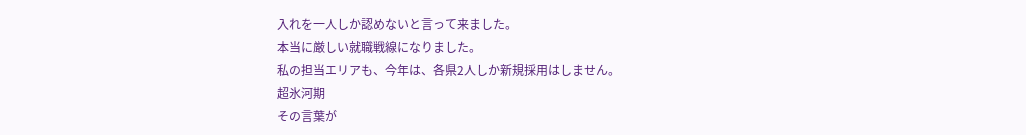入れを一人しか認めないと言って来ました。
本当に厳しい就職戦線になりました。
私の担当エリアも、今年は、各県2人しか新規採用はしません。
超氷河期
その言葉が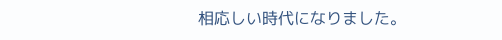相応しい時代になりました。